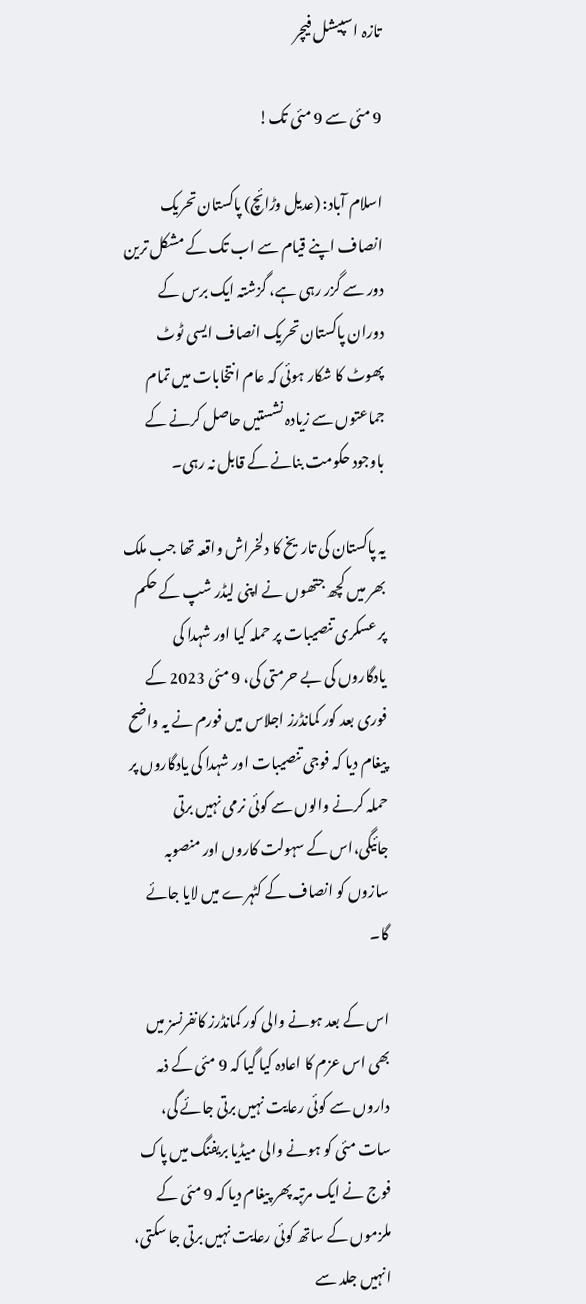تازہ اسپیشل فیچر

9 مئی سے 9 مئی تک!

اسلام آباد: (عدیل وڑائچ) پاکستان تحریک انصاف اپنے قیام سے اب تک کے مشکل ترین دور سے گزر رہی ہے، گزشتہ ایک برس کے دوران پاکستان تحریک انصاف ایسی ٹوٹ پھوٹ کا شکار ہوئی کہ عام انتخابات میں تمام جماعتوں سے زیادہ نشستیں حاصل کرنے کے باوجود حکومت بنانے کے قابل نہ رہی۔

یہ پاکستان کی تاریخ کا دلخراش واقعہ تھا جب ملک بھر میں کچھ جتھوں نے اپنی لیڈر شپ کے حکم پر عسکری تنصیبات پر حملہ کیا اور شہدا کی یادگاروں کی بے حرمتی کی، 9 مئی 2023 کے فوری بعد کور کمانڈرز اجلاس میں فورم نے یہ واضح پیغام دیا کہ فوجی تنصیبات اور شہدا کی یادگاروں پر حملہ کرنے والوں سے کوئی نرمی نہیں برتی جائیگی،اس کے سہولت کاروں اور منصوبہ سازوں کو انصاف کے کٹہرے میں لایا جائے گا۔

اس کے بعد ہونے والی کور کمانڈرز کانفرنسز میں بھی اس عزم کا اعادہ کیا گیا کہ 9 مئی کے ذمہ داروں سے کوئی رعایت نہیں برتی جائے گی، سات مئی کو ہونے والی میڈیا بریفنگ میں پاک فوج نے ایک مرتبہ پھر پیغام دیا کہ 9 مئی کے ملزموں کے ساتھ کوئی رعایت نہیں برتی جا سکتی، انہیں جلد سے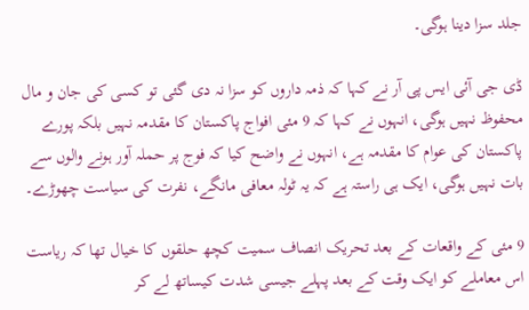جلد سزا دینا ہوگی۔

ڈی جی آئی ایس پی آر نے کہا کہ ذمہ داروں کو سزا نہ دی گئی تو کسی کی جان و مال محفوظ نہیں ہوگی، انہوں نے کہا کہ 9 مئی افواج پاکستان کا مقدمہ نہیں بلکہ پورے پاکستان کی عوام کا مقدمہ ہے، انہوں نے واضح کیا کہ فوج پر حملہ آور ہونے والوں سے بات نہیں ہوگی، ایک ہی راستہ ہے کہ یہ ٹولہ معافی مانگے، نفرت کی سیاست چھوڑے۔

9 مئی کے واقعات کے بعد تحریک انصاف سمیت کچھ حلقوں کا خیال تھا کہ ریاست اس معاملے کو ایک وقت کے بعد پہلے جیسی شدت کیساتھ لے کر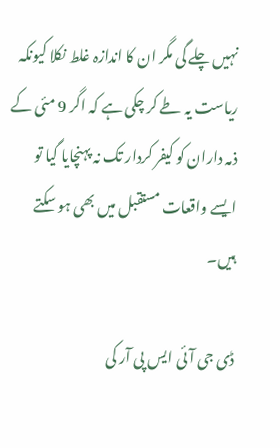نہیں چلے گی مگر ان کا اندازہ غلط نکلا کیونکہ ریاست یہ طے کر چکی ہے کہ اگر 9 مئی کے ذمہ داران کو کیفر کردار تک نہ پہنچایا گیا تو ایسے واقعات مستقبل میں بھی ہو سکتے ہیں۔

ڈی جی آئی ایس پی آر کی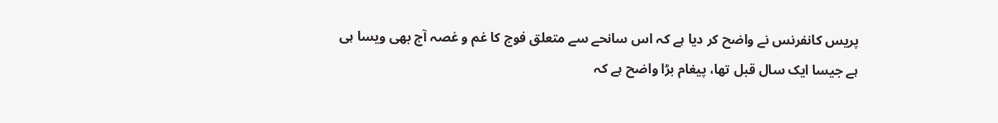پریس کانفرنس نے واضح کر دیا ہے کہ اس سانحے سے متعلق فوج کا غم و غصہ آج بھی ویسا ہی ہے جیسا ایک سال قبل تھا، پیغام بڑا واضح ہے کہ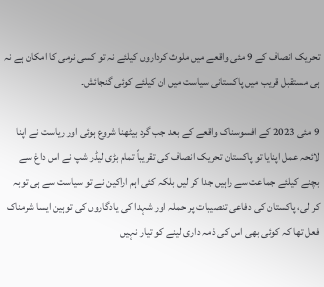تحریک انصاف کے 9 مئی واقعے میں ملوث کرداروں کیلئے نہ تو کسی نرمی کا امکان ہے نہ ہی مستقبل قریب میں پاکستانی سیاست میں ان کیلئے کوئی گنجائش۔

9 مئی 2023 کے افسوسناک واقعے کے بعد جب گرد بیٹھنا شروع ہوئی اور ریاست نے اپنا لائحہ عمل اپنایا تو پاکستان تحریک انصاف کی تقریباً تمام بڑی لیڈر شپ نے اس داغ سے بچنے کیلئے جماعت سے راہیں جدا کر لیں بلکہ کئی اہم اراکین نے تو سیاست سے ہی توبہ کر لی، پاکستان کی دفاعی تنصیبات پر حملہ اور شہدا کی یادگاروں کی توہین ایسا شرمناک فعل تھا کہ کوئی بھی اس کی ذمہ داری لینے کو تیار نہیں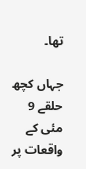تھا۔

جہاں کچھ حلقے 9 مئی کے واقعات پر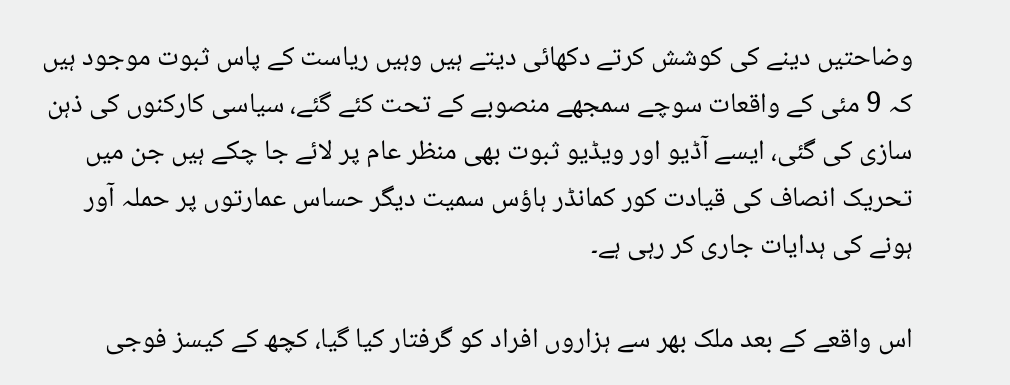وضاحتیں دینے کی کوشش کرتے دکھائی دیتے ہیں وہیں ریاست کے پاس ثبوت موجود ہیں کہ 9 مئی کے واقعات سوچے سمجھے منصوبے کے تحت کئے گئے، سیاسی کارکنوں کی ذہن سازی کی گئی، ایسے آڈیو اور ویڈیو ثبوت بھی منظر عام پر لائے جا چکے ہیں جن میں تحریک انصاف کی قیادت کور کمانڈر ہاؤس سمیت دیگر حساس عمارتوں پر حملہ آور ہونے کی ہدایات جاری کر رہی ہے۔

اس واقعے کے بعد ملک بھر سے ہزاروں افراد کو گرفتار کیا گیا، کچھ کے کیسز فوجی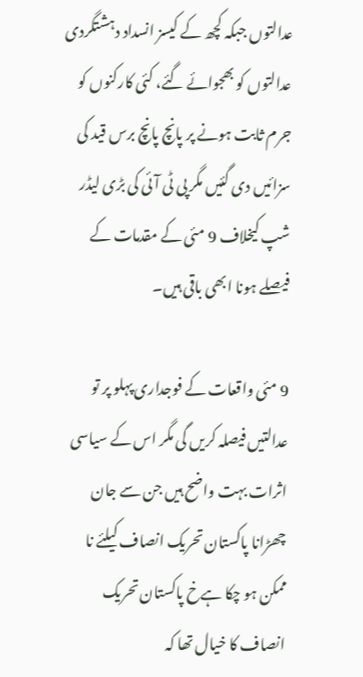عدالتوں جبکہ کچھ کے کیسز انسداد دہشتگردی عدالتوں کو بھجوائے گئے، کئی کارکنوں کو جرم ثابت ہونے پر پانچ پانچ برس قید کی سزائیں دی گئیں مگر پی ٹی آئی کی بڑی لیڈر شپ کیخلاف 9 مئی کے مقدمات کے فیصلے ہونا ابھی باقی ہیں۔

9 مئی واقعات کے فوجداری پہلو پر تو عدالتیں فیصلہ کریں گی مگر اس کے سیاسی اثرات بہت واضح ہیں جن سے جان چھڑانا پاکستان تحریک انصاف کیلئے نا ممکن ہو چکا ہےخ پاکستان تحریک انصاف کا خیال تھا کہ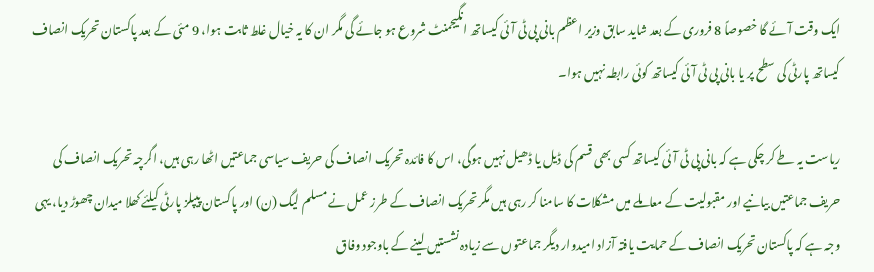ایک وقت آئے گا خصوصاً 8 فروری کے بعد شاید سابق وزیر اعظم بانی پی ٹی آئی کیساتھ انگیجمنٹ شروع ہو جائے گی مگر ان کا یہ خیال غلط ثابت ہوا، 9 مئی کے بعد پاکستان تحریک انصاف کیساتھ پارٹی کی سطح پر یا بانی پی ٹی آئی کیساتھ کوئی رابطہ نہیں ہوا۔

ریاست یہ طے کر چکی ہے کہ بانی پی ٹی آئی کیساتھ کسی بھی قسم کی ڈیل یا ڈھیل نہیں ہوگی، اس کا فائدہ تحریک انصاف کی حریف سیاسی جماعتیں اٹھا رہی ہیں، اگرچہ تحریک انصاف کی حریف جماعتیں بیانیے اور مقبولیت کے معاملے میں مشکلات کا سامنا کر رہی ہیں مگر تحریک انصاف کے طرز عمل نے مسلم لیگ (ن) اور پاکستان پیپلز پارٹی کیلئے کھلا میدان چھوڑ دیا، یہی وجہ ہے کہ پاکستان تحریک انصاف کے حمایت یافتہ آزاد امیدوار دیگر جماعتوں سے زیادہ نشستیں لینے کے باوجود وفاق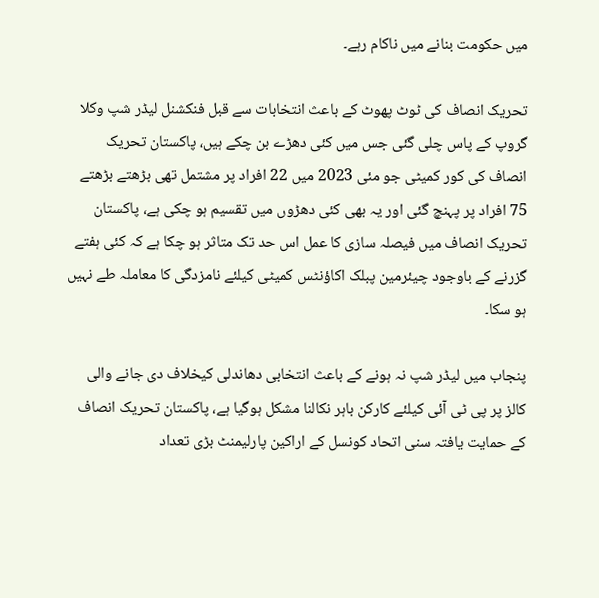میں حکومت بنانے میں ناکام رہے۔

تحریک انصاف کی ٹوٹ پھوٹ کے باعث انتخابات سے قبل فنکشنل لیڈر شپ وکلا گروپ کے پاس چلی گئی جس میں کئی دھڑے بن چکے ہیں، پاکستان تحریک انصاف کی کور کمیٹی جو مئی 2023 میں 22 افراد پر مشتمل تھی بڑھتے بڑھتے 75 افراد پر پہنچ گئی اور یہ بھی کئی دھڑوں میں تقسیم ہو چکی ہے، پاکستان تحریک انصاف میں فیصلہ سازی کا عمل اس حد تک متاثر ہو چکا ہے کہ کئی ہفتے گزرنے کے باوجود چیئرمین پبلک اکاؤنٹس کمیٹی کیلئے نامزدگی کا معاملہ طے نہیں ہو سکا۔

پنجاب میں لیڈر شپ نہ ہونے کے باعث انتخابی دھاندلی کیخلاف دی جانے والی کالز پر پی ٹی آئی کیلئے کارکن باہر نکالنا مشکل ہوگیا ہے، پاکستان تحریک انصاف کے حمایت یافتہ سنی اتحاد کونسل کے اراکین پارلیمنٹ بڑی تعداد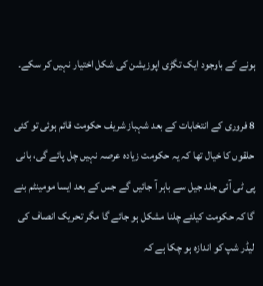ہونے کے باوجود ایک تگڑی اپوزیشن کی شکل اختیار نہیں کر سکے۔

8 فروری کے انتخابات کے بعد شہباز شریف حکومت قائم ہوئی تو کئی حلقوں کا خیال تھا کہ یہ حکومت زیادہ عرصہ نہیں چل پائے گی، بانی پی ٹی آئی جلد جیل سے باہر آ جائیں گے جس کے بعد ایسا مومینٹم بنے گا کہ حکومت کیلئے چلنا مشکل ہو جائے گا مگر تحریک انصاف کی لیڈر شپ کو اندازہ ہو چکا ہے کہ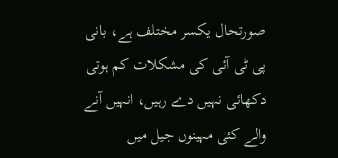صورتحال یکسر مختلف ہے، بانی پی ٹی آئی کی مشکلات کم ہوتی دکھائی نہیں دے رہیں، انہیں آنے والے کئی مہینوں جیل میں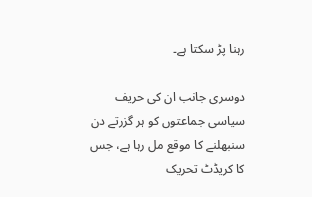رہنا پڑ سکتا ہے۔

دوسری جانب ان کی حریف سیاسی جماعتوں کو ہر گزرتے دن سنبھلنے کا موقع مل رہا ہے، جس کا کریڈٹ تحریک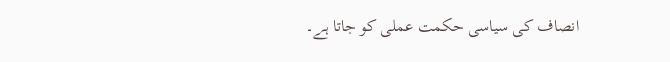انصاف کی سیاسی حکمت عملی کو جاتا ہے۔